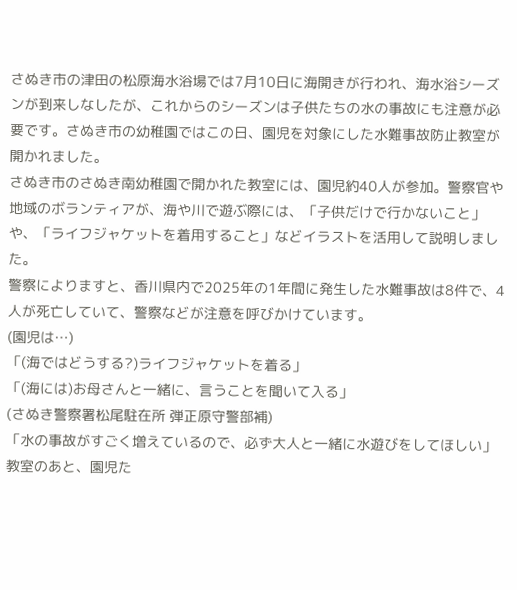さぬき市の津田の松原海水浴場では7月10日に海開きが行われ、海水浴シーズンが到来しなしたが、これからのシーズンは子供たちの水の事故にも注意が必要です。さぬき市の幼稚園ではこの日、園児を対象にした水難事故防止教室が開かれました。
さぬき市のさぬき南幼稚園で開かれた教室には、園児約40人が参加。警察官や地域のボランティアが、海や川で遊ぶ際には、「子供だけで行かないこと」や、「ライフジャケットを着用すること」などイラストを活用して説明しました。
警察によりますと、香川県内で2025年の1年間に発生した水難事故は8件で、4人が死亡していて、警察などが注意を呼びかけています。
(園児は…)
「(海ではどうする?)ライフジャケットを着る」
「(海には)お母さんと一緒に、言うことを聞いて入る」
(さぬき警察署松尾駐在所 弾正原守警部補)
「水の事故がすごく増えているので、必ず大人と一緒に水遊びをしてほしい」
教室のあと、園児た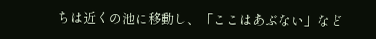ちは近くの池に移動し、「ここはあぶない」など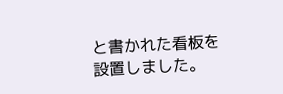と書かれた看板を設置しました。